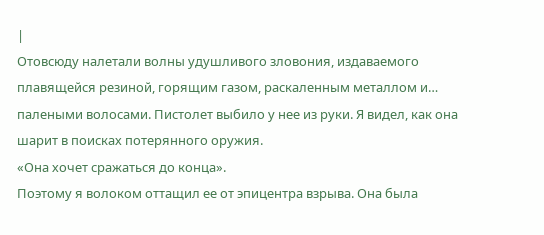|
Отовсюду налетали волны удушливого зловония, издаваемого плавящейся резиной, горящим газом, раскаленным металлом и… палеными волосами. Пистолет выбило у нее из руки. Я видел, как она шарит в поисках потерянного оружия.
«Она хочет сражаться до конца».
Поэтому я волоком оттащил ее от эпицентра взрыва. Она была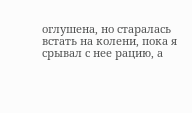оглушена, но старалась встать на колени, пока я срывал с нее рацию, а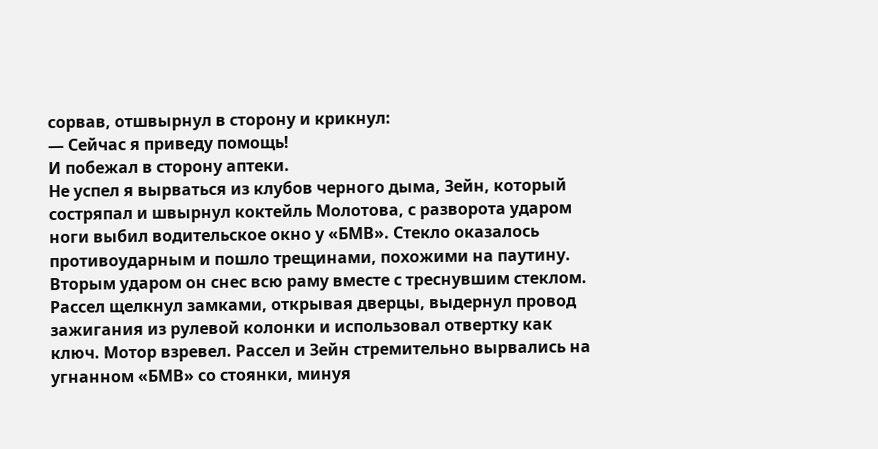сорвав, отшвырнул в сторону и крикнул:
— Сейчас я приведу помощь!
И побежал в сторону аптеки.
Не успел я вырваться из клубов черного дыма, Зейн, который состряпал и швырнул коктейль Молотова, с разворота ударом ноги выбил водительское окно у «БМВ». Стекло оказалось противоударным и пошло трещинами, похожими на паутину. Вторым ударом он снес всю раму вместе с треснувшим стеклом. Рассел щелкнул замками, открывая дверцы, выдернул провод зажигания из рулевой колонки и использовал отвертку как ключ. Мотор взревел. Рассел и Зейн стремительно вырвались на угнанном «БМВ» со стоянки, минуя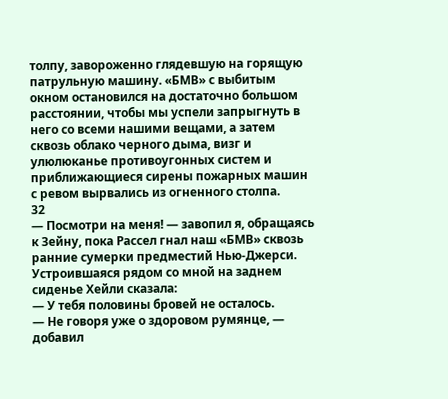толпу, завороженно глядевшую на горящую патрульную машину. «БМВ» с выбитым окном остановился на достаточно большом расстоянии, чтобы мы успели запрыгнуть в него со всеми нашими вещами, а затем сквозь облако черного дыма, визг и улюлюканье противоугонных систем и приближающиеся сирены пожарных машин с ревом вырвались из огненного столпа.
32
— Посмотри на меня! — завопил я, обращаясь к Зейну, пока Рассел гнал наш «БМВ» сквозь ранние сумерки предместий Нью-Джерси.
Устроившаяся рядом со мной на заднем сиденье Хейли сказала:
— У тебя половины бровей не осталось.
— Не говоря уже о здоровом румянце, — добавил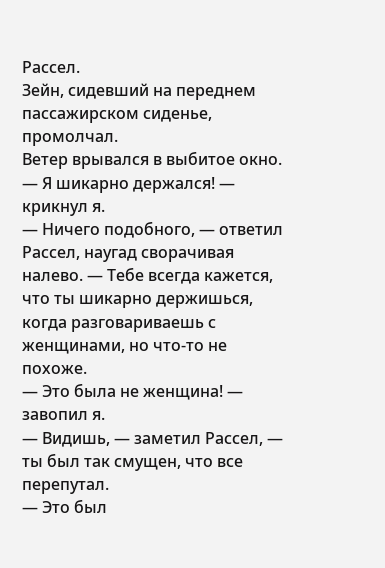Рассел.
Зейн, сидевший на переднем пассажирском сиденье, промолчал.
Ветер врывался в выбитое окно.
— Я шикарно держался! — крикнул я.
— Ничего подобного, — ответил Рассел, наугад сворачивая налево. — Тебе всегда кажется, что ты шикарно держишься, когда разговариваешь с женщинами, но что-то не похоже.
— Это была не женщина! — завопил я.
— Видишь, — заметил Рассел, — ты был так смущен, что все перепутал.
— Это был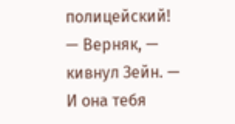полицейский!
— Верняк, — кивнул Зейн. — И она тебя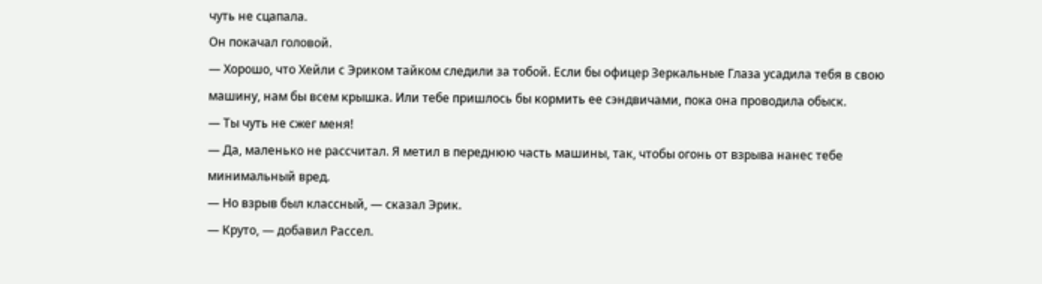чуть не сцапала.
Он покачал головой.
— Хорошо, что Хейли с Эриком тайком следили за тобой. Если бы офицер Зеркальные Глаза усадила тебя в свою машину, нам бы всем крышка. Или тебе пришлось бы кормить ее сэндвичами, пока она проводила обыск.
— Ты чуть не сжег меня!
— Да, маленько не рассчитал. Я метил в переднюю часть машины, так, чтобы огонь от взрыва нанес тебе минимальный вред.
— Но взрыв был классный, — сказал Эрик.
— Круто, — добавил Рассел.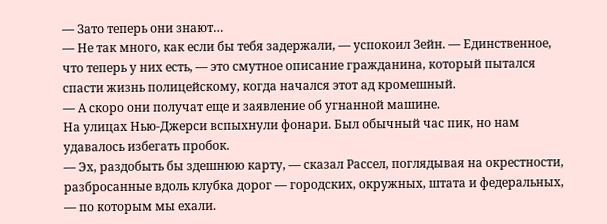— Зато теперь они знают…
— Не так много, как если бы тебя задержали, — успокоил Зейн. — Единственное, что теперь у них есть, — это смутное описание гражданина, который пытался спасти жизнь полицейскому, когда начался этот ад кромешный.
— А скоро они получат еще и заявление об угнанной машине.
На улицах Нью-Джерси вспыхнули фонари. Был обычный час пик, но нам удавалось избегать пробок.
— Эх, раздобыть бы здешнюю карту, — сказал Рассел, поглядывая на окрестности, разбросанные вдоль клубка дорог — городских, окружных, штата и федеральных, — по которым мы ехали.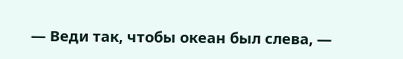— Веди так, чтобы океан был слева, —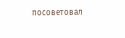посоветовал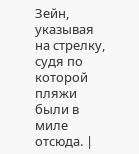Зейн, указывая на стрелку, судя по которой пляжи были в миле отсюда. |